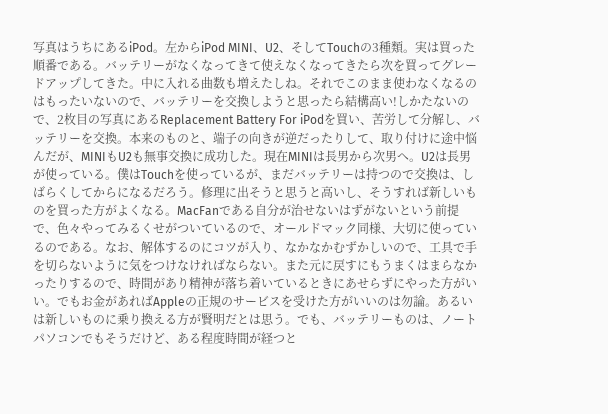写真はうちにあるiPod。左からiPod MINI、U2、そしてTouchの3種類。実は買った順番である。バッテリーがなくなってきて使えなくなってきたら次を買ってグレードアップしてきた。中に入れる曲数も増えたしね。それでこのまま使わなくなるのはもったいないので、バッテリーを交換しようと思ったら結構高い!しかたないので、2枚目の写真にあるReplacement Battery For iPodを買い、苦労して分解し、バッテリーを交換。本来のものと、端子の向きが逆だったりして、取り付けに途中悩んだが、MINIもU2も無事交換に成功した。現在MINIは長男から次男へ。U2は長男が使っている。僕はTouchを使っているが、まだバッテリーは持つので交換は、しばらくしてからになるだろう。修理に出そうと思うと高いし、そうすれば新しいものを買った方がよくなる。MacFanである自分が治せないはずがないという前提で、色々やってみるくせがついているので、オールドマック同様、大切に使っているのである。なお、解体するのにコツが入り、なかなかむずかしいので、工具で手を切らないように気をつけなければならない。また元に戻すにもうまくはまらなかったりするので、時間があり精神が落ち着いているときにあせらずにやった方がいい。でもお金があればAppleの正規のサービスを受けた方がいいのは勿論。あるいは新しいものに乗り換える方が賢明だとは思う。でも、バッテリーものは、ノートパソコンでもそうだけど、ある程度時間が経つと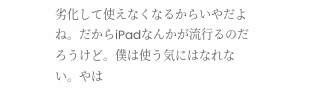劣化して使えなくなるからいやだよね。だからiPadなんかが流行るのだろうけど。僕は使う気にはなれない。やは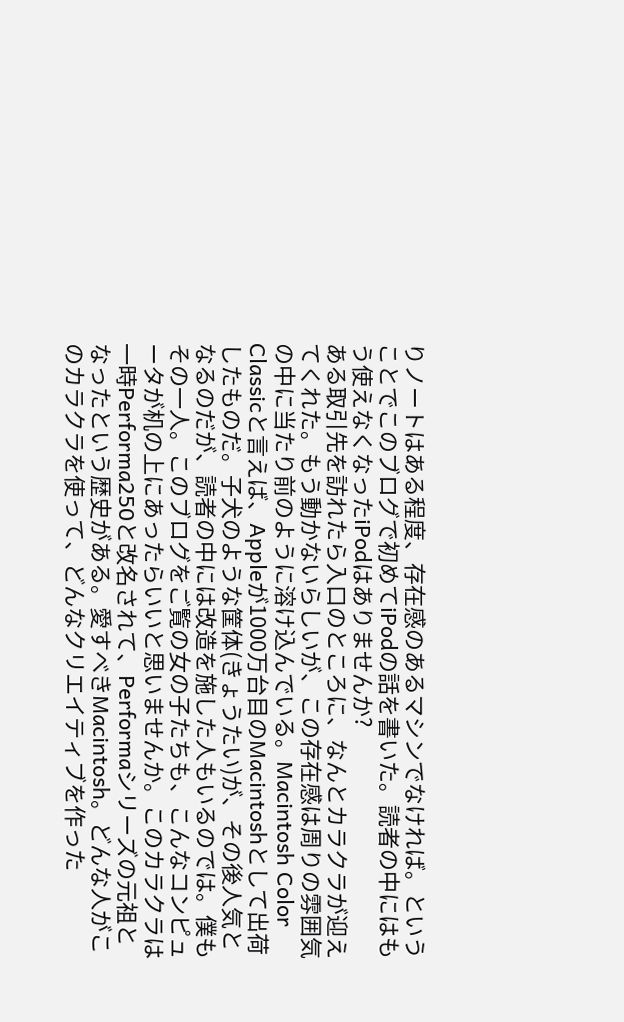りノートはある程度、存在感のあるマシンでなければ。ということでこのブログで初めてiPodの話を書いた。読者の中にはもう使えなくなったiPodはありませんか?
ある取引先を訪れたら入口のところに、なんとカラクラが迎えてくれた。もう動かないらしいが、この存在感は周りの雰囲気の中に当たり前のように溶け込んでいる。Macintosh Color Classicと言えば、Appleが1000万台目のMacintoshとして出荷したものだ。子犬のような筐体(きょうたい)が、その後人気となるのだが、読者の中には改造を施した人もいるのでは。僕もその一人。このブログをご覧の女の子たちも、こんなコンピュータが机の上にあったらいいと思いませんか。このカラクラは一時Performa250と改名されて、Performaシリーズの元祖となったという歴史がある。愛すべきMacintosh。どんな人がこのカラクラを使って、どんなクリエイティブを作った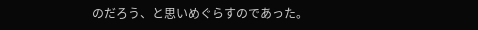のだろう、と思いめぐらすのであった。